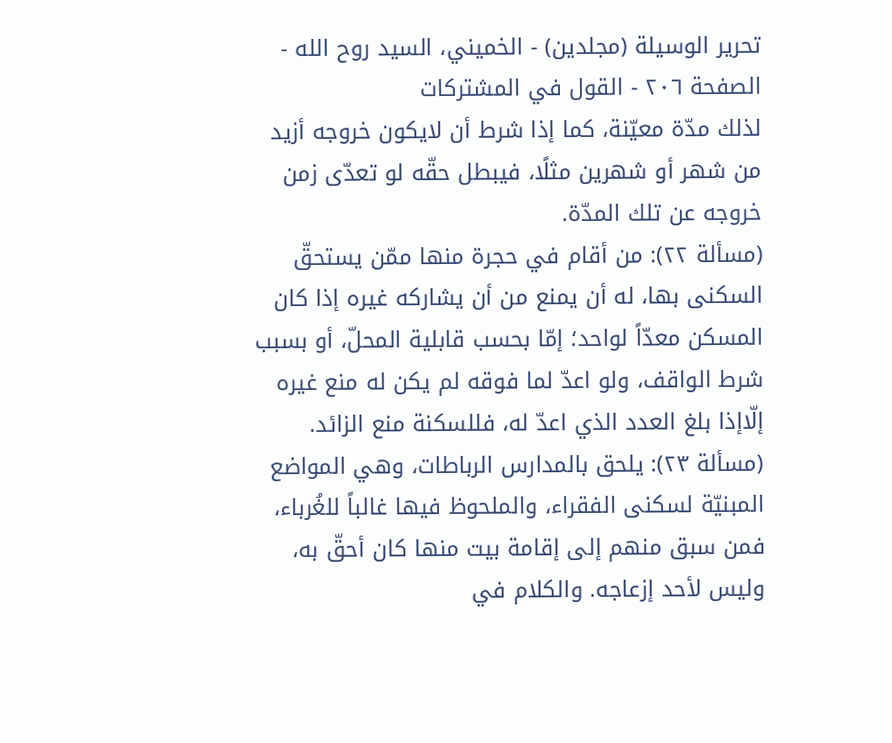تحرير الوسيلة (مجلدین) - الخميني، السيد روح الله - الصفحة ٢٠٦ - القول في المشتركات
لذلك مدّة معيّنة، كما إذا شرط أن لايكون خروجه أزيد من شهر أو شهرين مثلًا، فيبطل حقّه لو تعدّى زمن خروجه عن تلك المدّة.
(مسألة ٢٢): من أقام في حجرة منها ممّن يستحقّ السكنى بها، له أن يمنع من أن يشاركه غيره إذا كان المسكن معدّاً لواحد؛ إمّا بحسب قابلية المحلّ، أو بسبب شرط الواقف، ولو اعدّ لما فوقه لم يكن له منع غيره إلّاإذا بلغ العدد الذي اعدّ له، فللسكنة منع الزائد.
(مسألة ٢٣): يلحق بالمدارس الرباطات، وهي المواضع المبنيّة لسكنى الفقراء، والملحوظ فيها غالباً للغُرباء، فمن سبق منهم إلى إقامة بيت منها كان أحقّ به، وليس لأحد إزعاجه. والكلام في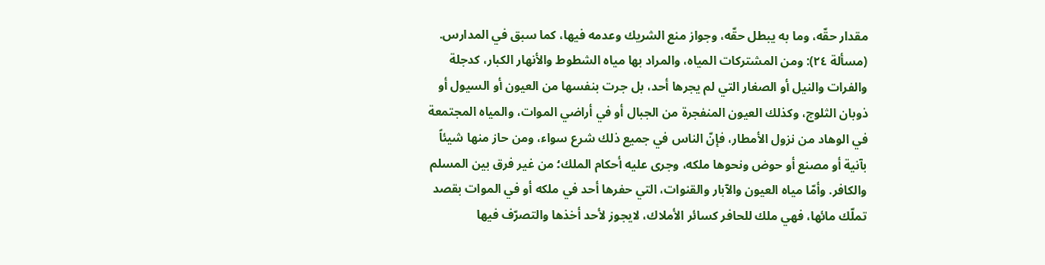مقدار حقّه، وما به يبطل حقّه، وجواز منع الشريك وعدمه فيها، كما سبق في المدارس.
(مسألة ٢٤): ومن المشتركات المياه، والمراد بها مياه الشطوط والأنهار الكبار، كدجلة والفرات والنيل أو الصغار التي لم يجرها أحد، بل جرت بنفسها من العيون أو السيول أو ذوبان الثلوج، وكذلك العيون المنفجرة من الجبال أو في أراضي الموات، والمياه المجتمعة في الوهاد من نزول الأمطار، فإنّ الناس في جميع ذلك شرع سواء، ومن حاز منها شيئاً بآنية أو مصنع أو حوض ونحوها ملكه، وجرى عليه أحكام الملك؛ من غير فرق بين المسلم والكافر. وأمّا مياه العيون والآبار والقنوات، التي حفرها أحد في ملكه أو في الموات بقصد تملّك مائها، فهي ملك للحافر كسائر الأملاك، لايجوز لأحد أخذها والتصرّف فيها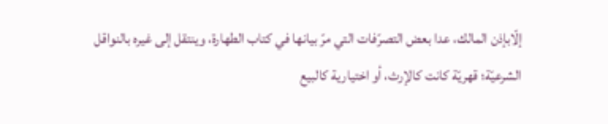إلّابإذن المالك، عدا بعض التصرّفات التي مرّ بيانها في كتاب الطهارة، وينتقل إلى غيره بالنواقل الشرعيّة؛ قهريّة كانت كالإرث، أو اختيارية كالبيع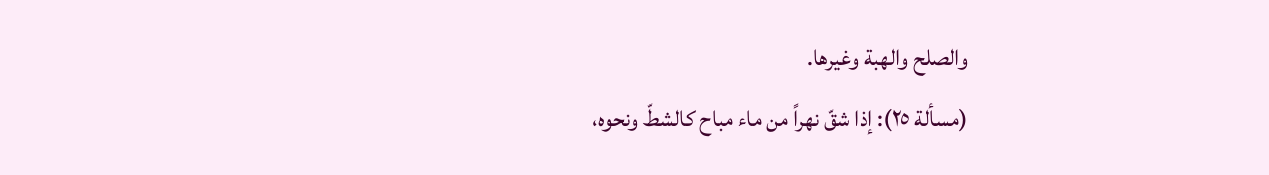والصلح والهبة وغيرها.
(مسألة ٢٥): إذا شقّ نهراً من ماء مباح كالشطّ ونحوه،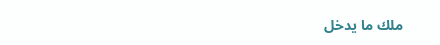ملك ما يدخل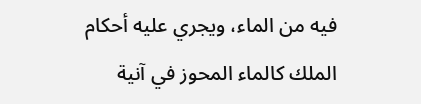فيه من الماء، ويجري عليه أحكام الملك كالماء المحوز في آنية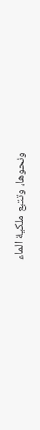ونحوها، وتتبع ملكية الماء